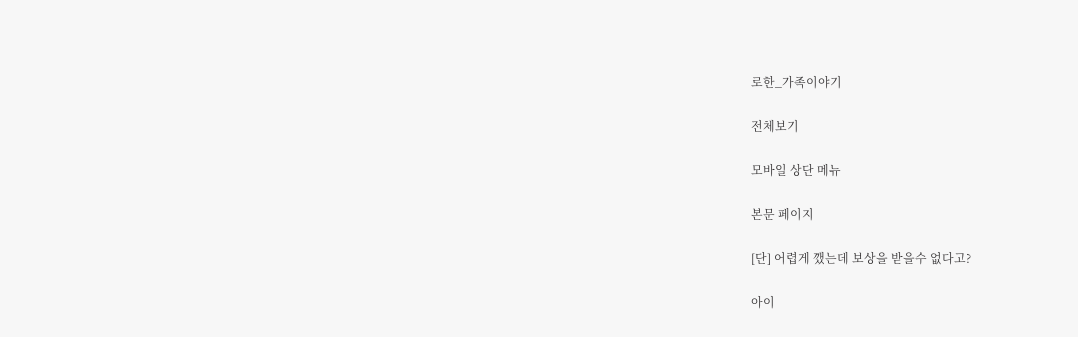로한_가족이야기

전체보기

모바일 상단 메뉴

본문 페이지

[단] 어렵게 깼는데 보상을 받을수 없다고?

아이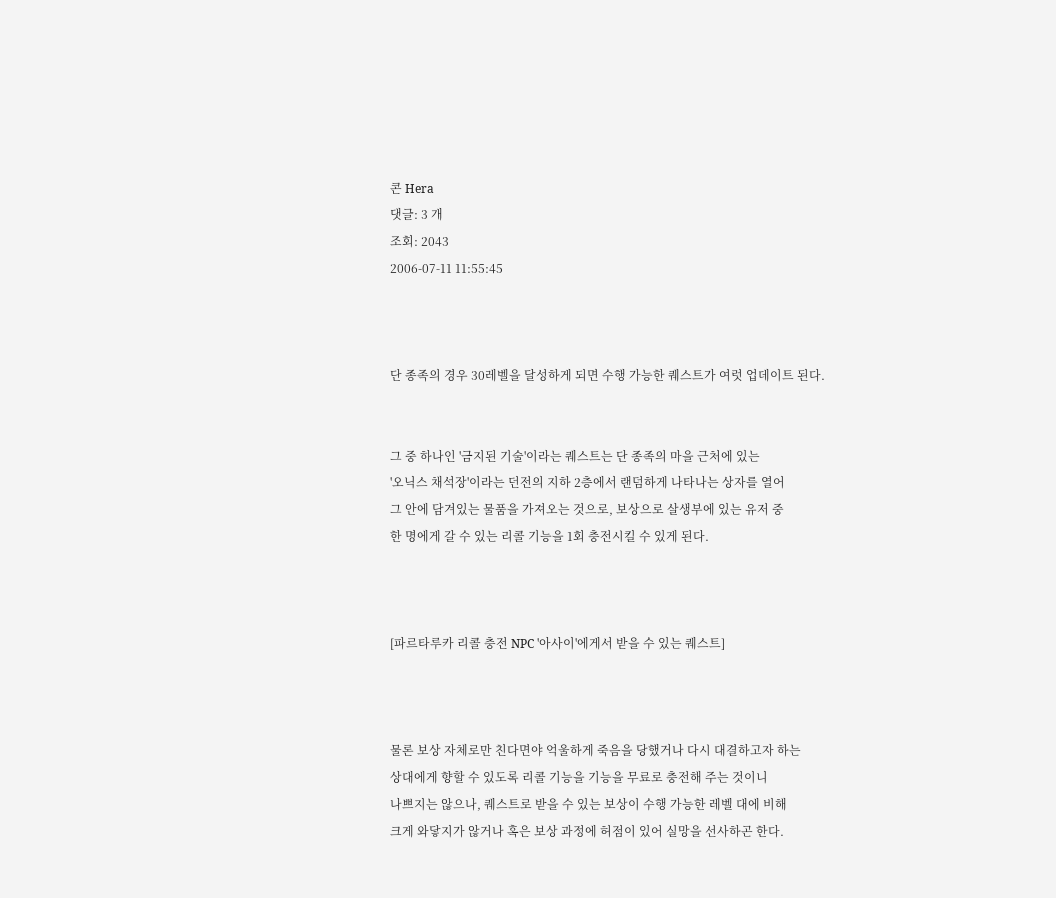콘 Hera
댓글: 3 개
조회: 2043
2006-07-11 11:55:45



단 종족의 경우 30레벨을 달성하게 되면 수행 가능한 퀘스트가 여럿 업데이트 된다.


그 중 하나인 '금지된 기술'이라는 퀘스트는 단 종족의 마을 근처에 있는
'오닉스 채석장'이라는 던전의 지하 2층에서 랜덤하게 나타나는 상자를 열어
그 안에 담겨있는 물품을 가져오는 것으로, 보상으로 살생부에 있는 유저 중
한 명에게 갈 수 있는 리콜 기능을 1회 충전시킬 수 있게 된다.



[파르타루카 리콜 충전 NPC '아사이'에게서 받을 수 있는 퀘스트]



물론 보상 자체로만 친다면야 억울하게 죽음을 당했거나 다시 대결하고자 하는
상대에게 향할 수 있도록 리콜 기능을 기능을 무료로 충전해 주는 것이니
나쁘지는 않으나, 퀘스트로 받을 수 있는 보상이 수행 가능한 레벨 대에 비해
크게 와닿지가 않거나 혹은 보상 과정에 허점이 있어 실망을 선사하곤 한다.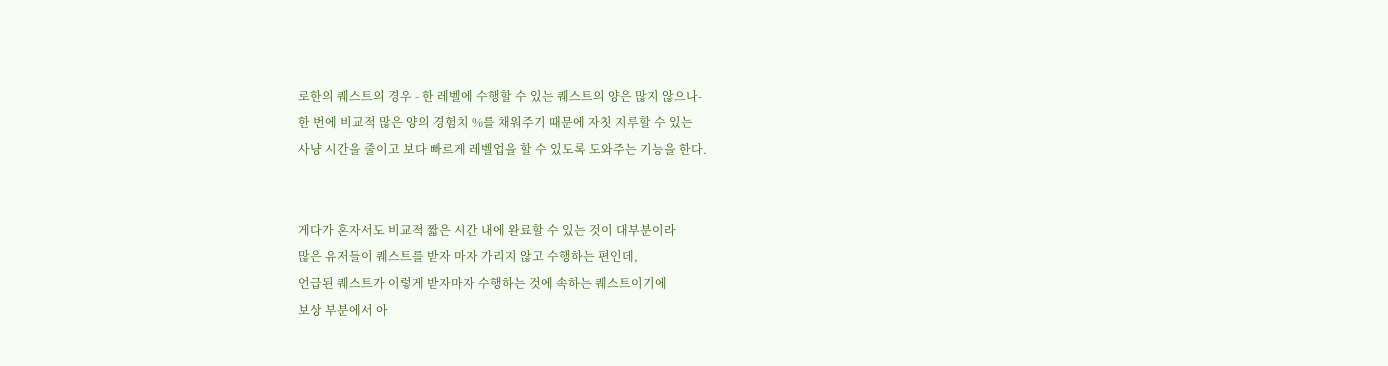로한의 퀘스트의 경우 - 한 레벨에 수행할 수 있는 퀘스트의 양은 많지 않으나-
한 번에 비교적 많은 양의 경험치 %를 채워주기 때문에 자칫 지루할 수 있는
사냥 시간을 줄이고 보다 빠르게 레벨업을 할 수 있도록 도와주는 기능을 한다.


게다가 혼자서도 비교적 짧은 시간 내에 완료할 수 있는 것이 대부분이라
많은 유저들이 퀘스트를 받자 마자 가리지 않고 수행하는 편인데,
언급된 퀘스트가 이렇게 받자마자 수행하는 것에 속하는 퀘스트이기에
보상 부분에서 아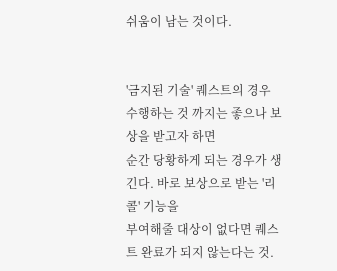쉬움이 남는 것이다.


'금지된 기술' 퀘스트의 경우 수행하는 것 까지는 좋으나 보상을 받고자 하면
순간 당황하게 되는 경우가 생긴다. 바로 보상으로 받는 '리콜' 기능을
부여해줄 대상이 없다면 퀘스트 완료가 되지 않는다는 것.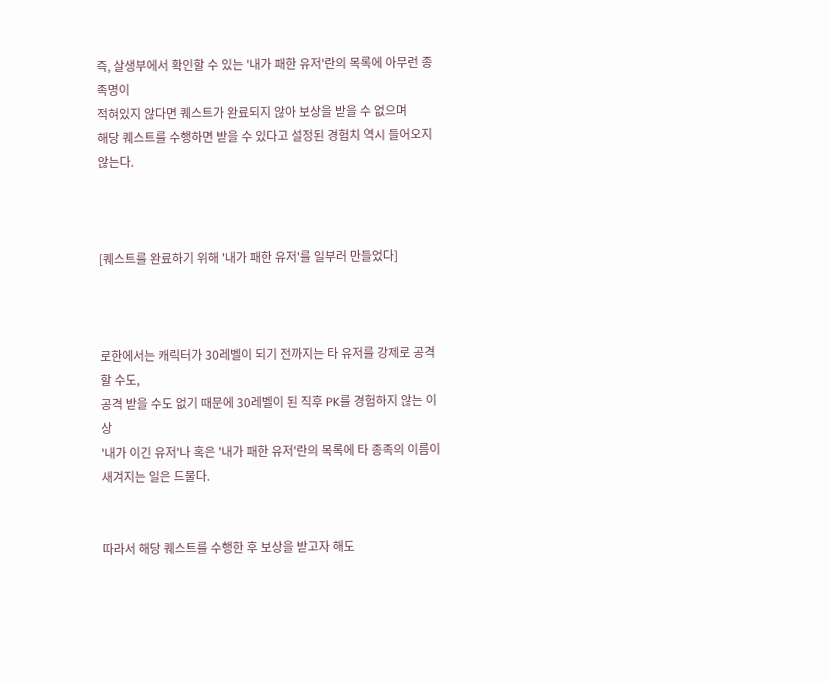즉, 살생부에서 확인할 수 있는 '내가 패한 유저'란의 목록에 아무런 종족명이
적혀있지 않다면 퀘스트가 완료되지 않아 보상을 받을 수 없으며
해당 퀘스트를 수행하면 받을 수 있다고 설정된 경험치 역시 들어오지 않는다.



[퀘스트를 완료하기 위해 '내가 패한 유저'를 일부러 만들었다]



로한에서는 캐릭터가 30레벨이 되기 전까지는 타 유저를 강제로 공격할 수도,
공격 받을 수도 없기 때문에 30레벨이 된 직후 PK를 경험하지 않는 이상
'내가 이긴 유저'나 혹은 '내가 패한 유저'란의 목록에 타 종족의 이름이 새겨지는 일은 드물다.


따라서 해당 퀘스트를 수행한 후 보상을 받고자 해도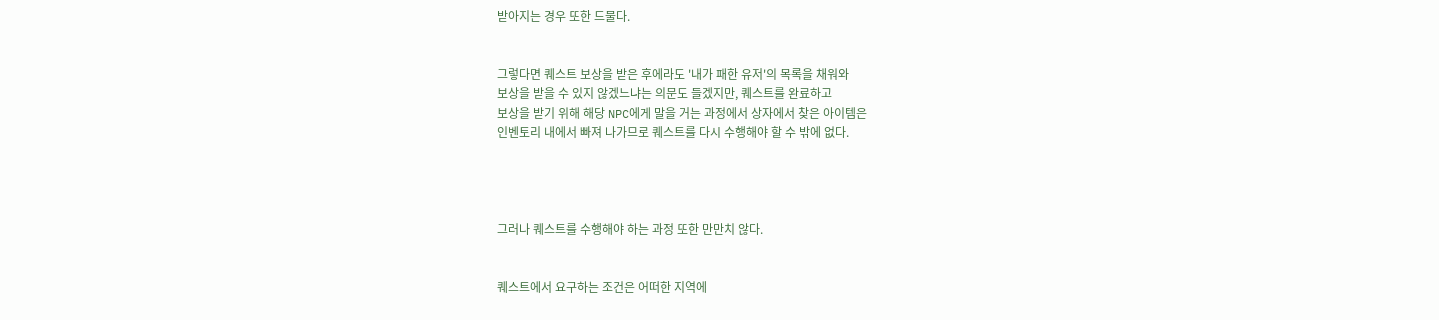받아지는 경우 또한 드물다.


그렇다면 퀘스트 보상을 받은 후에라도 '내가 패한 유저'의 목록을 채워와
보상을 받을 수 있지 않겠느냐는 의문도 들겠지만, 퀘스트를 완료하고
보상을 받기 위해 해당 NPC에게 말을 거는 과정에서 상자에서 찾은 아이템은
인벤토리 내에서 빠져 나가므로 퀘스트를 다시 수행해야 할 수 밖에 없다.




그러나 퀘스트를 수행해야 하는 과정 또한 만만치 않다.


퀘스트에서 요구하는 조건은 어떠한 지역에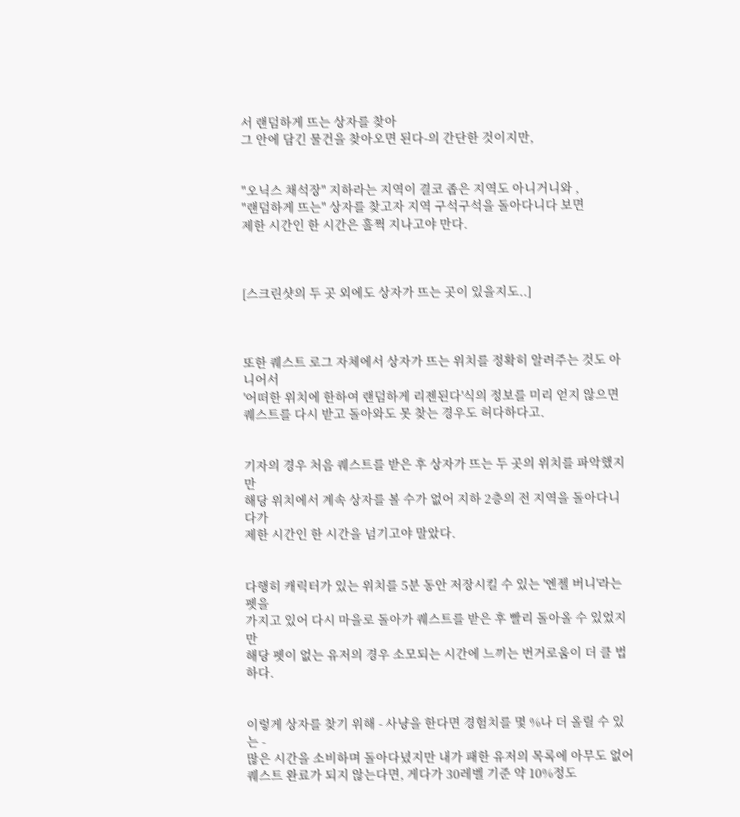서 랜덤하게 뜨는 상자를 찾아
그 안에 담긴 물건을 찾아오면 된다-의 간단한 것이지만,


"오닉스 채석장" 지하라는 지역이 결코 좁은 지역도 아니거니와 ,
"랜덤하게 뜨는" 상자를 찾고자 지역 구석구석을 돌아다니다 보면
제한 시간인 한 시간은 훌쩍 지나고야 만다.



[스크린샷의 두 곳 외에도 상자가 뜨는 곳이 있을지도..]



또한 퀘스트 로그 자체에서 상자가 뜨는 위치를 정확히 알려주는 것도 아니어서
'어떠한 위치에 한하여 랜덤하게 리젠된다'식의 정보를 미리 얻지 않으면
퀘스트를 다시 받고 돌아와도 못 찾는 경우도 허다하다고.


기자의 경우 처음 퀘스트를 받은 후 상자가 뜨는 두 곳의 위치를 파악했지만
해당 위치에서 계속 상자를 볼 수가 없어 지하 2층의 전 지역을 돌아다니다가
제한 시간인 한 시간을 넘기고야 말았다.


다행히 캐릭터가 있는 위치를 5분 동안 저장시킬 수 있는 '엔젤 버니'라는 펫을
가지고 있어 다시 마을로 돌아가 퀘스트를 받은 후 빨리 돌아올 수 있었지만
해당 펫이 없는 유저의 경우 소모되는 시간에 느끼는 번거로움이 더 클 법하다.


이렇게 상자를 찾기 위해 - 사냥을 한다면 경험치를 몇 %나 더 올릴 수 있는 -
많은 시간을 소비하며 돌아다녔지만 내가 패한 유저의 목록에 아무도 없어
퀘스트 완료가 되지 않는다면, 게다가 30레벨 기준 약 10%정도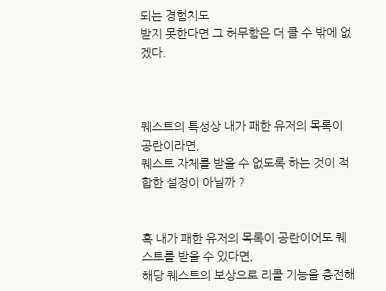되는 경험치도
받지 못한다면 그 허무함은 더 클 수 밖에 없겠다.



퀘스트의 특성상 내가 패한 유저의 목록이 공란이라면,
퀘스트 자체를 받을 수 없도록 하는 것이 적합한 설정이 아닐까 ?


혹 내가 패한 유저의 목록이 공란이어도 퀘스트를 받을 수 있다면,
해당 퀘스트의 보상으로 리콜 기능을 충전해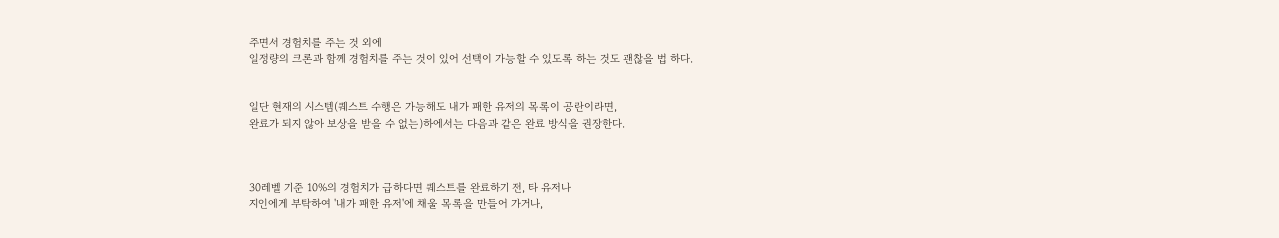주면서 경험치를 주는 것 외에
일정량의 크론과 함께 경험치를 주는 것이 있어 선택이 가능할 수 있도록 하는 것도 괜찮을 법 하다.


일단 현재의 시스템(퀘스트 수행은 가능해도 내가 패한 유저의 목록이 공란이라면,
완료가 되지 않아 보상을 받을 수 없는)하에서는 다음과 같은 완료 방식을 권장한다.



30레벨 기준 10%의 경험치가 급하다면 퀘스트를 완료하기 전, 타 유저나
지인에게 부탁하여 '내가 패한 유저'에 채울 목록을 만들어 가거나,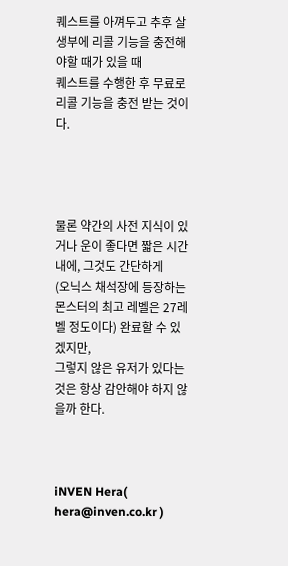퀘스트를 아껴두고 추후 살생부에 리콜 기능을 충전해야할 때가 있을 때
퀘스트를 수행한 후 무료로 리콜 기능을 충전 받는 것이다.




물론 약간의 사전 지식이 있거나 운이 좋다면 짧은 시간 내에, 그것도 간단하게
(오닉스 채석장에 등장하는 몬스터의 최고 레벨은 27레벨 정도이다) 완료할 수 있겠지만,
그렇지 않은 유저가 있다는 것은 항상 감안해야 하지 않을까 한다.



iNVEN Hera( hera@inven.co.kr )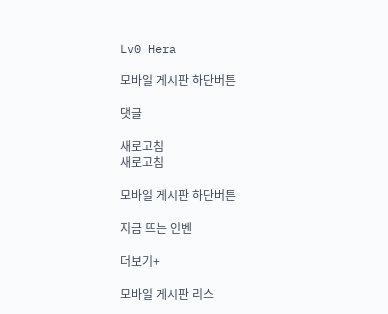Lv0 Hera

모바일 게시판 하단버튼

댓글

새로고침
새로고침

모바일 게시판 하단버튼

지금 뜨는 인벤

더보기+

모바일 게시판 리스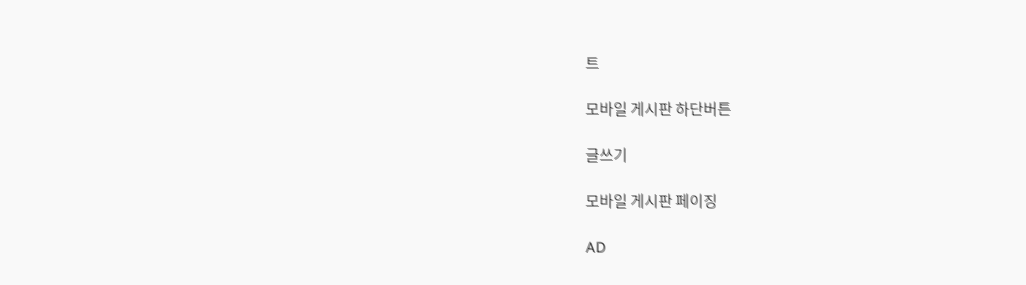트

모바일 게시판 하단버튼

글쓰기

모바일 게시판 페이징

AD